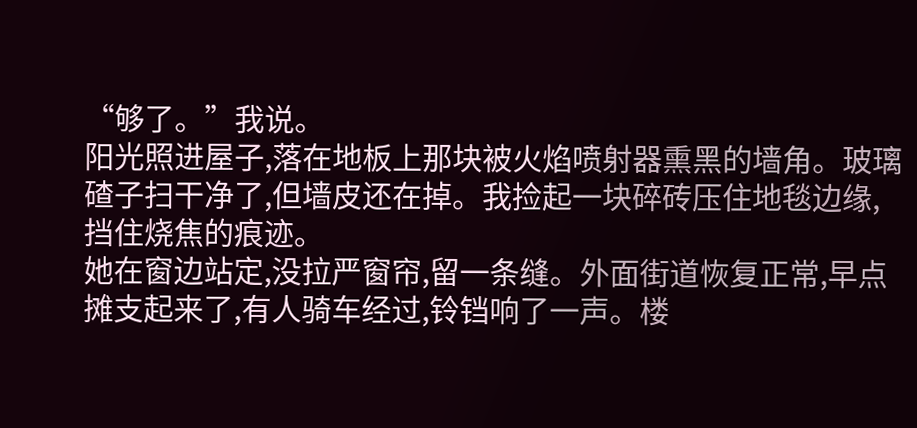“够了。”我说。
阳光照进屋子,落在地板上那块被火焰喷射器熏黑的墙角。玻璃碴子扫干净了,但墙皮还在掉。我捡起一块碎砖压住地毯边缘,挡住烧焦的痕迹。
她在窗边站定,没拉严窗帘,留一条缝。外面街道恢复正常,早点摊支起来了,有人骑车经过,铃铛响了一声。楼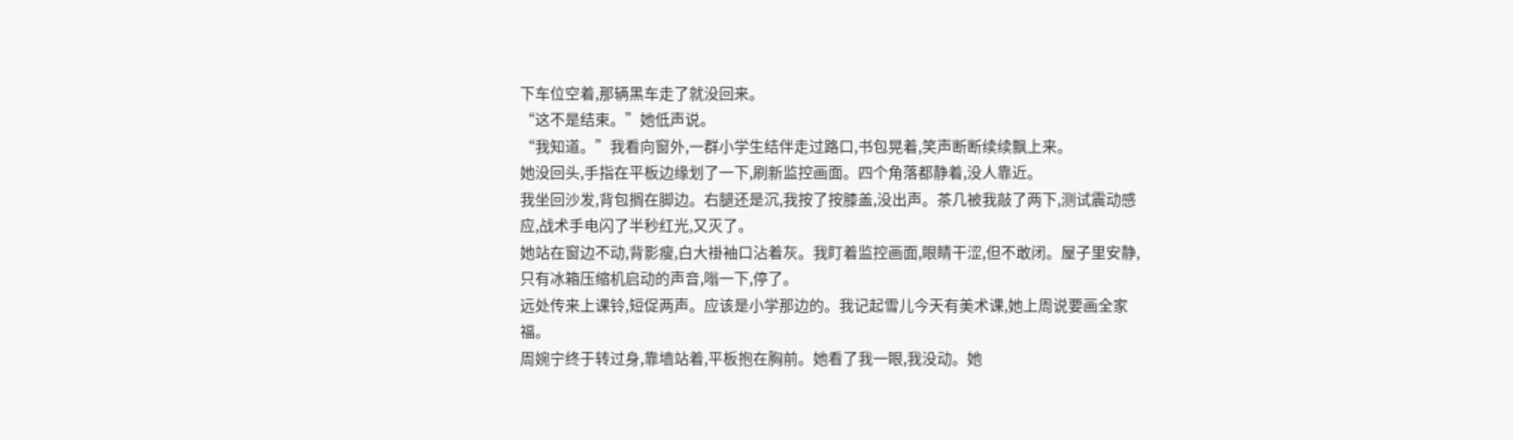下车位空着,那辆黑车走了就没回来。
“这不是结束。”她低声说。
“我知道。”我看向窗外,一群小学生结伴走过路口,书包晃着,笑声断断续续飘上来。
她没回头,手指在平板边缘划了一下,刷新监控画面。四个角落都静着,没人靠近。
我坐回沙发,背包搁在脚边。右腿还是沉,我按了按膝盖,没出声。茶几被我敲了两下,测试震动感应,战术手电闪了半秒红光,又灭了。
她站在窗边不动,背影瘦,白大褂袖口沾着灰。我盯着监控画面,眼睛干涩,但不敢闭。屋子里安静,只有冰箱压缩机启动的声音,嗡一下,停了。
远处传来上课铃,短促两声。应该是小学那边的。我记起雪儿今天有美术课,她上周说要画全家福。
周婉宁终于转过身,靠墙站着,平板抱在胸前。她看了我一眼,我没动。她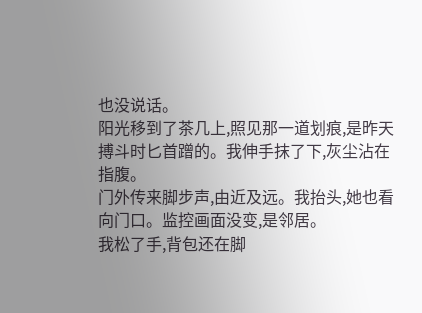也没说话。
阳光移到了茶几上,照见那一道划痕,是昨天搏斗时匕首蹭的。我伸手抹了下,灰尘沾在指腹。
门外传来脚步声,由近及远。我抬头,她也看向门口。监控画面没变,是邻居。
我松了手,背包还在脚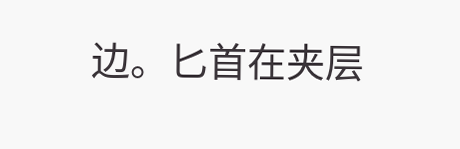边。匕首在夹层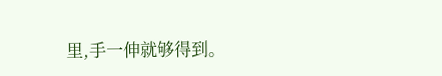里,手一伸就够得到。